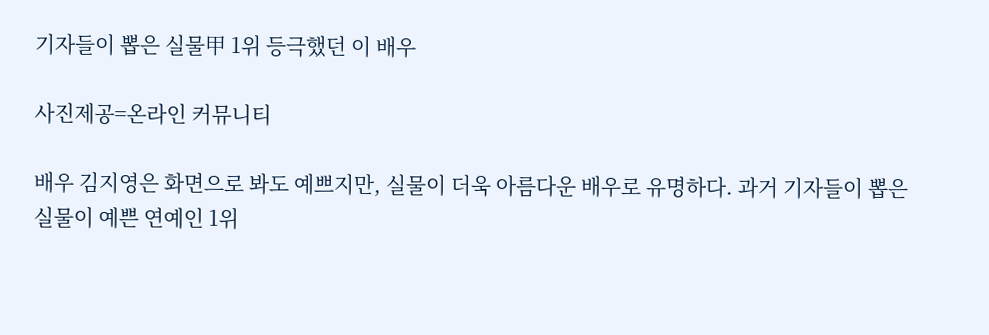기자들이 뽑은 실물甲 1위 등극했던 이 배우

사진제공=온라인 커뮤니티

배우 김지영은 화면으로 봐도 예쁘지만, 실물이 더욱 아름다운 배우로 유명하다. 과거 기자들이 뽑은 실물이 예쁜 연예인 1위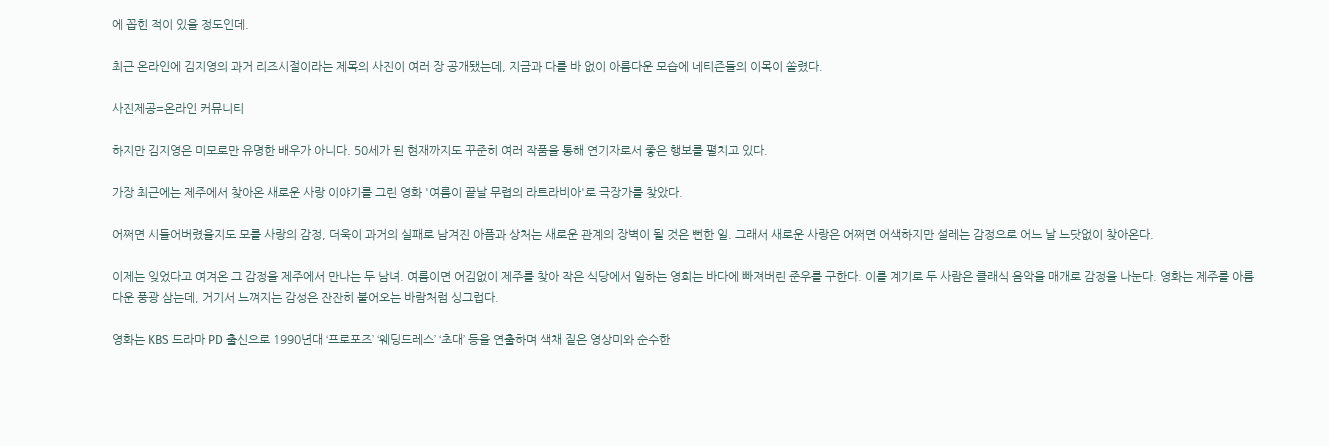에 꼽힌 적이 있을 정도인데.

최근 온라인에 김지영의 과거 리즈시절이라는 제목의 사진이 여러 장 공개됐는데, 지금과 다를 바 없이 아름다운 모습에 네티즌들의 이목이 쏠렸다.

사진제공=온라인 커뮤니티

하지만 김지영은 미모로만 유명한 배우가 아니다. 50세가 된 현재까지도 꾸준히 여러 작품을 통해 연기자로서 좋은 행보를 펼치고 있다.

가장 최근에는 제주에서 찾아온 새로운 사랑 이야기를 그린 영화 '여름이 끝날 무렵의 라트라비아'로 극장가를 찾았다.

어쩌면 시들어버렸을지도 모를 사랑의 감정, 더욱이 과거의 실패로 남겨진 아픔과 상처는 새로운 관계의 장벽이 될 것은 뻔한 일. 그래서 새로운 사랑은 어쩌면 어색하지만 설레는 감정으로 어느 날 느닷없이 찾아온다.

이제는 잊었다고 여겨온 그 감정을 제주에서 만나는 두 남녀. 여름이면 어김없이 제주를 찾아 작은 식당에서 일하는 영희는 바다에 빠져버린 준우를 구한다. 이를 계기로 두 사람은 클래식 음악을 매개로 감정을 나눈다. 영화는 제주를 아름다운 풍광 삼는데, 거기서 느껴지는 감성은 잔잔히 불어오는 바람처럼 싱그럽다.

영화는 KBS 드라마 PD 출신으로 1990년대 ‘프로포즈’ ‘웨딩드레스’ ‘초대’ 등을 연출하며 색채 짙은 영상미와 순수한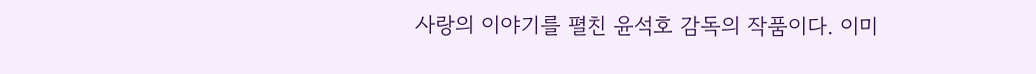사랑의 이야기를 펼친 윤석호 감독의 작품이다. 이미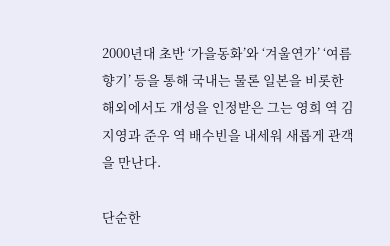2000년대 초반 ‘가을동화’와 ‘겨울연가’ ‘여름향기’ 등을 통해 국내는 물론 일본을 비롯한 해외에서도 개성을 인정받은 그는 영희 역 김지영과 준우 역 배수빈을 내세워 새롭게 관객을 만난다.

단순한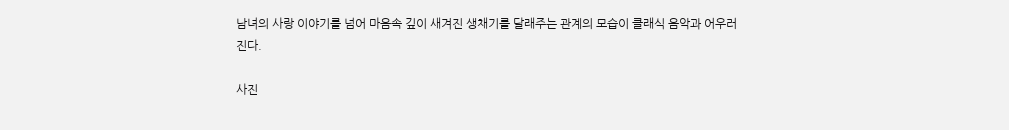남녀의 사랑 이야기를 넘어 마음속 깊이 새겨진 생채기를 달래주는 관계의 모습이 클래식 음악과 어우러진다.

사진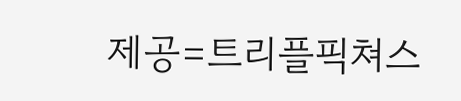제공=트리플픽쳐스